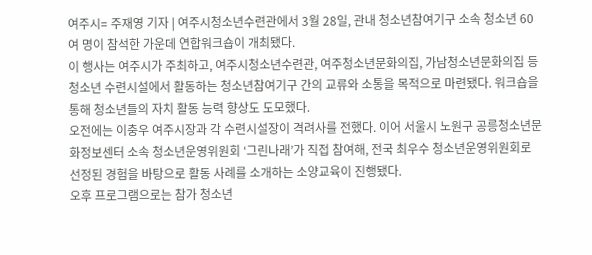여주시= 주재영 기자 | 여주시청소년수련관에서 3월 28일, 관내 청소년참여기구 소속 청소년 60여 명이 참석한 가운데 연합워크숍이 개최됐다.
이 행사는 여주시가 주최하고, 여주시청소년수련관, 여주청소년문화의집, 가남청소년문화의집 등 청소년 수련시설에서 활동하는 청소년참여기구 간의 교류와 소통을 목적으로 마련됐다. 워크숍을 통해 청소년들의 자치 활동 능력 향상도 도모했다.
오전에는 이충우 여주시장과 각 수련시설장이 격려사를 전했다. 이어 서울시 노원구 공릉청소년문화정보센터 소속 청소년운영위원회 ‘그린나래’가 직접 참여해, 전국 최우수 청소년운영위원회로 선정된 경험을 바탕으로 활동 사례를 소개하는 소양교육이 진행됐다.
오후 프로그램으로는 참가 청소년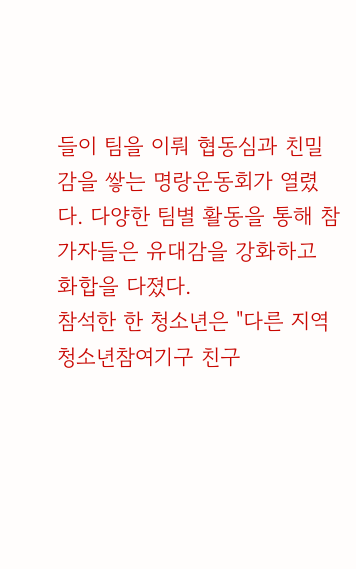들이 팀을 이뤄 협동심과 친밀감을 쌓는 명랑운동회가 열렸다. 다양한 팀별 활동을 통해 참가자들은 유대감을 강화하고 화합을 다졌다.
참석한 한 청소년은 "다른 지역 청소년참여기구 친구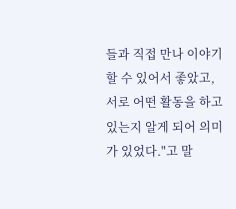들과 직접 만나 이야기할 수 있어서 좋았고, 서로 어떤 활동을 하고 있는지 알게 되어 의미가 있었다."고 말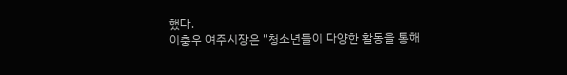했다.
이충우 여주시장은 "청소년들이 다양한 활동을 통해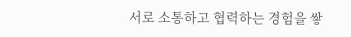서로 소통하고 협력하는 경험을 쌓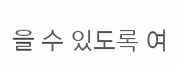을 수 있도록 여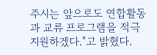주시는 앞으로도 연합활동과 교류 프로그램을 적극 지원하겠다."고 밝혔다.